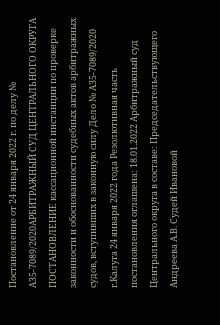Постановление от 24 января 2022 г. по делу № А35-7089/2020АРБИТРАЖНЫЙ СУД ЦЕНТРАЛЬНОГО ОКРУГА ПОСТАНОВЛЕНИE кассационной инстанции по проверке законности и обоснованности судебных актов арбитражных судов, вступивших в законную силу Дело № А35-7089/2020 г.Калуга 24 января 2022 года Резолютивная часть постановления оглашена: 18.01.2022 Арбитражный суд Центрального округа в составе: Председательствующего Андреева А.В. Судей Ивановой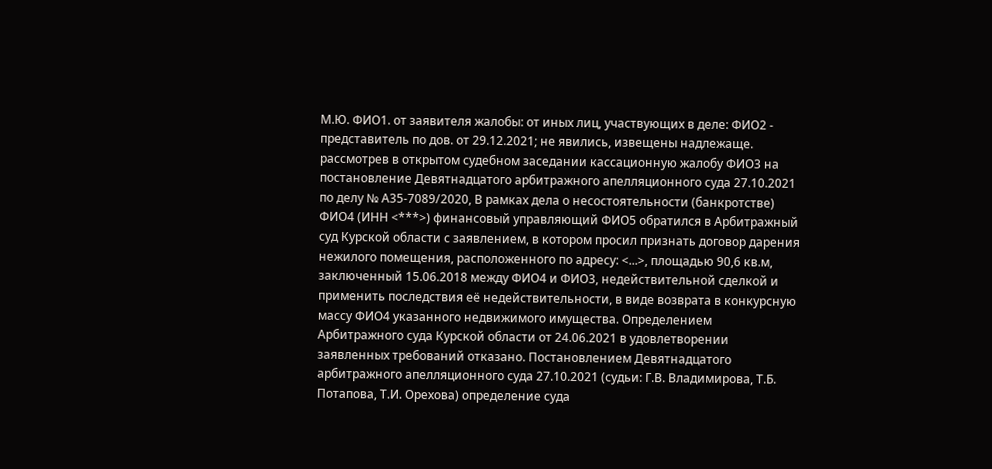М.Ю. ФИО1. от заявителя жалобы: от иных лиц, участвующих в деле: ФИО2 - представитель по дов. от 29.12.2021; не явились, извещены надлежаще. рассмотрев в открытом судебном заседании кассационную жалобу ФИО3 на постановление Девятнадцатого арбитражного апелляционного суда 27.10.2021 по делу № А35-7089/2020, В рамках дела о несостоятельности (банкротстве) ФИО4 (ИНН <***>) финансовый управляющий ФИО5 обратился в Арбитражный суд Курской области с заявлением, в котором просил признать договор дарения нежилого помещения, расположенного по адресу: <...>, площадью 90,6 кв.м, заключенный 15.06.2018 между ФИО4 и ФИО3, недействительной сделкой и применить последствия её недействительности, в виде возврата в конкурсную массу ФИО4 указанного недвижимого имущества. Определением Арбитражного суда Курской области от 24.06.2021 в удовлетворении заявленных требований отказано. Постановлением Девятнадцатого арбитражного апелляционного суда 27.10.2021 (судьи: Г.В. Владимирова, Т.Б. Потапова, Т.И. Орехова) определение суда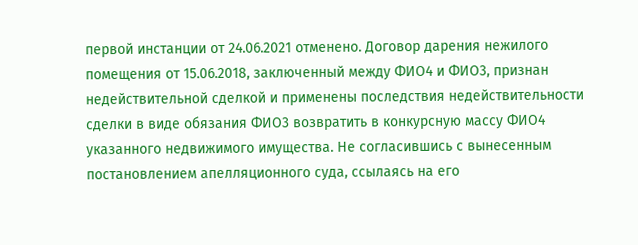первой инстанции от 24.06.2021 отменено. Договор дарения нежилого помещения от 15.06.2018, заключенный между ФИО4 и ФИО3, признан недействительной сделкой и применены последствия недействительности сделки в виде обязания ФИО3 возвратить в конкурсную массу ФИО4 указанного недвижимого имущества. Не согласившись с вынесенным постановлением апелляционного суда, ссылаясь на его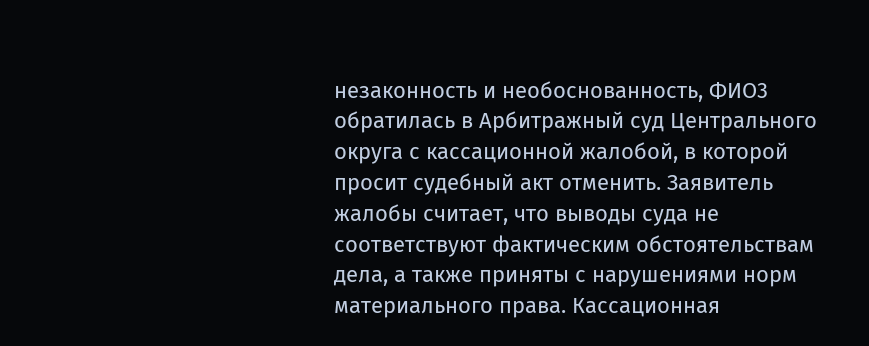незаконность и необоснованность, ФИО3 обратилась в Арбитражный суд Центрального округа с кассационной жалобой, в которой просит судебный акт отменить. Заявитель жалобы считает, что выводы суда не соответствуют фактическим обстоятельствам дела, а также приняты с нарушениями норм материального права. Кассационная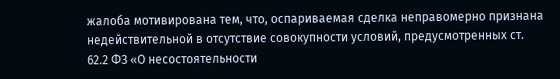жалоба мотивирована тем, что, оспариваемая сделка неправомерно признана недействительной в отсутствие совокупности условий, предусмотренных ст. 62.2 ФЗ «О несостоятельности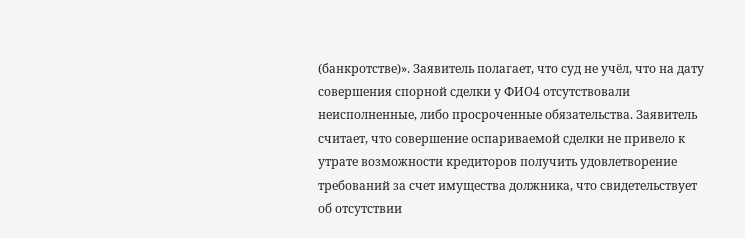(банкротстве)». Заявитель полагает, что суд не учёл, что на дату совершения спорной сделки у ФИО4 отсутствовали неисполненные, либо просроченные обязательства. Заявитель считает, что совершение оспариваемой сделки не привело к утрате возможности кредиторов получить удовлетворение требований за счет имущества должника, что свидетельствует об отсутствии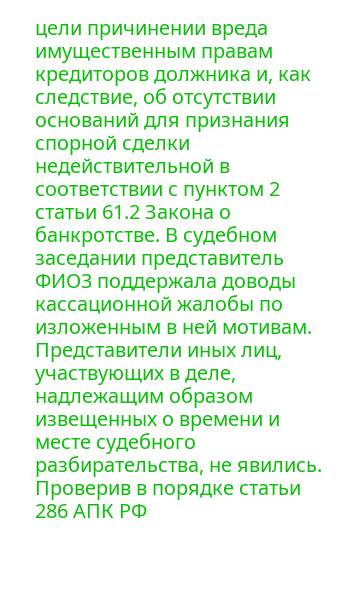цели причинении вреда имущественным правам кредиторов должника и, как следствие, об отсутствии оснований для признания спорной сделки недействительной в соответствии с пунктом 2 статьи 61.2 Закона о банкротстве. В судебном заседании представитель ФИО3 поддержала доводы кассационной жалобы по изложенным в ней мотивам. Представители иных лиц, участвующих в деле, надлежащим образом извещенных о времени и месте судебного разбирательства, не явились. Проверив в порядке статьи 286 АПК РФ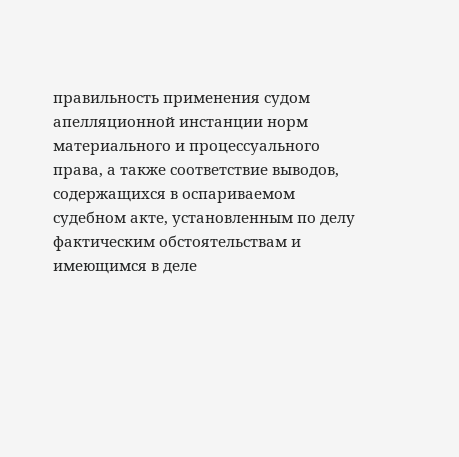правильность применения судом апелляционной инстанции норм материального и процессуального права, а также соответствие выводов, содержащихся в оспариваемом судебном акте, установленным по делу фактическим обстоятельствам и имеющимся в деле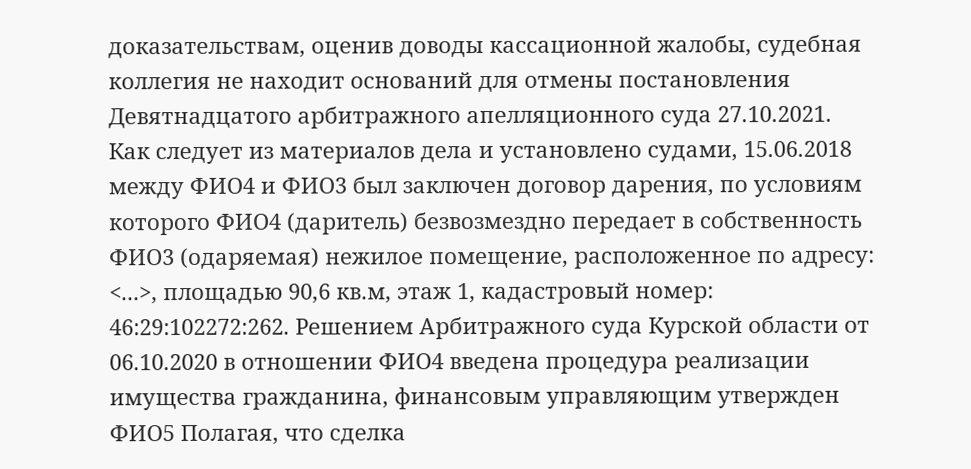доказательствам, оценив доводы кассационной жалобы, судебная коллегия не находит оснований для отмены постановления Девятнадцатого арбитражного апелляционного суда 27.10.2021. Как следует из материалов дела и установлено судами, 15.06.2018 между ФИО4 и ФИО3 был заключен договор дарения, по условиям которого ФИО4 (даритель) безвозмездно передает в собственность ФИО3 (одаряемая) нежилое помещение, расположенное по адресу: <...>, площадью 90,6 кв.м, этаж 1, кадастровый номер: 46:29:102272:262. Решением Арбитражного суда Курской области от 06.10.2020 в отношении ФИО4 введена процедура реализации имущества гражданина, финансовым управляющим утвержден ФИО5 Полагая, что сделка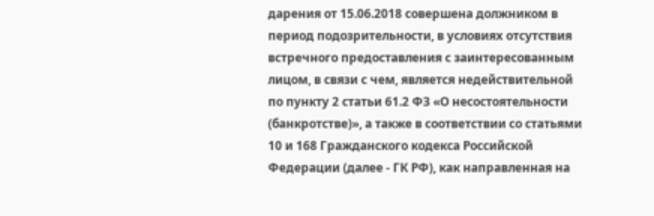дарения от 15.06.2018 совершена должником в период подозрительности, в условиях отсутствия встречного предоставления с заинтересованным лицом, в связи с чем, является недействительной по пункту 2 статьи 61.2 ФЗ «О несостоятельности (банкротстве)», а также в соответствии со статьями 10 и 168 Гражданского кодекса Российской Федерации (далее - ГК РФ), как направленная на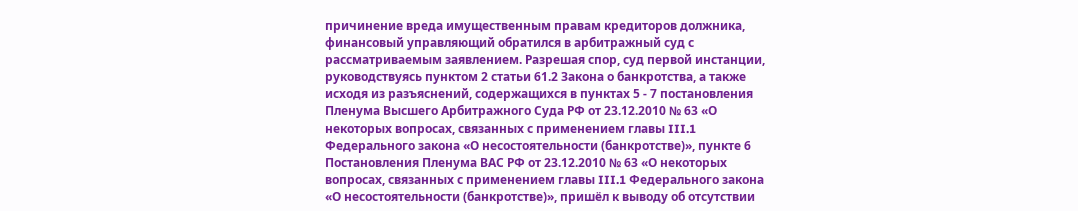причинение вреда имущественным правам кредиторов должника, финансовый управляющий обратился в арбитражный суд с рассматриваемым заявлением. Разрешая спор, суд первой инстанции, руководствуясь пунктом 2 статьи 61.2 Закона о банкротства, а также исходя из разъяснений, содержащихся в пунктах 5 - 7 постановления Пленума Высшего Арбитражного Суда РФ от 23.12.2010 № 63 «О некоторых вопросах, связанных с применением главы III.1 Федерального закона «О несостоятельности (банкротстве)», пункте 6 Постановления Пленума ВАС РФ от 23.12.2010 № 63 «О некоторых вопросах, связанных с применением главы III.1 Федерального закона «О несостоятельности (банкротстве)», пришёл к выводу об отсутствии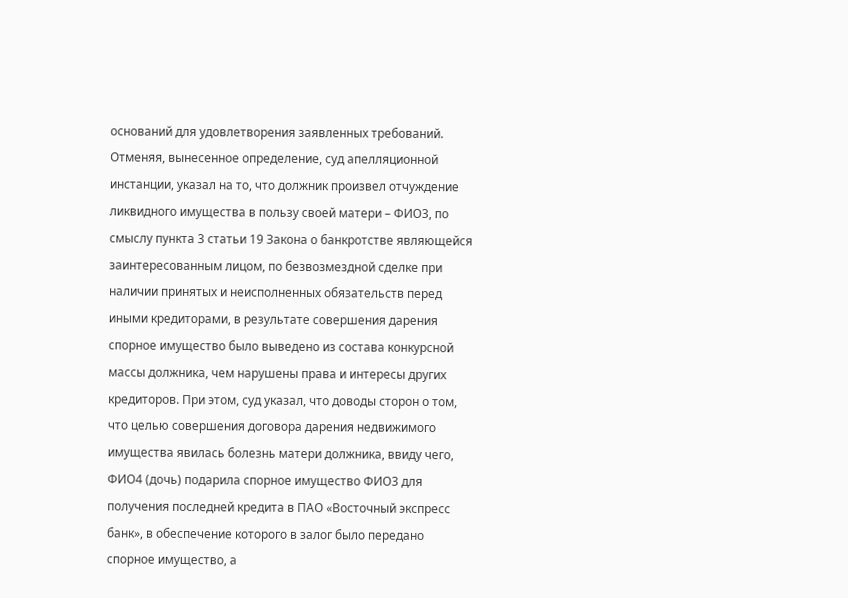оснований для удовлетворения заявленных требований. Отменяя, вынесенное определение, суд апелляционной инстанции, указал на то, что должник произвел отчуждение ликвидного имущества в пользу своей матери – ФИО3, по смыслу пункта 3 статьи 19 Закона о банкротстве являющейся заинтересованным лицом, по безвозмездной сделке при наличии принятых и неисполненных обязательств перед иными кредиторами, в результате совершения дарения спорное имущество было выведено из состава конкурсной массы должника, чем нарушены права и интересы других кредиторов. При этом, суд указал, что доводы сторон о том, что целью совершения договора дарения недвижимого имущества явилась болезнь матери должника, ввиду чего, ФИО4 (дочь) подарила спорное имущество ФИО3 для получения последней кредита в ПАО «Восточный экспресс банк», в обеспечение которого в залог было передано спорное имущество, а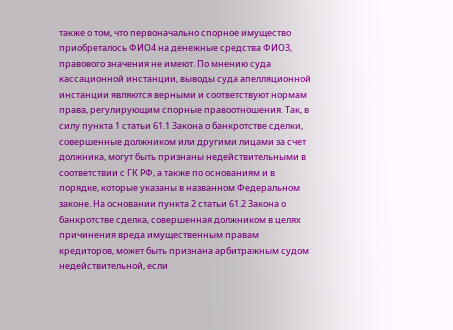также о том, что первоначально спорное имущество приобреталось ФИО4 на денежные средства ФИО3, правового значения не имеют. По мнению суда кассационной инстанции, выводы суда апелляционной инстанции являются верными и соответствуют нормам права, регулирующим спорные правоотношения. Так, в силу пункта 1 статьи 61.1 Закона о банкротстве сделки, совершенные должником или другими лицами за счет должника, могут быть признаны недействительными в соответствии с ГК РФ, а также по основаниям и в порядке, которые указаны в названном Федеральном законе. На основании пункта 2 статьи 61.2 Закона о банкротстве сделка, совершенная должником в целях причинения вреда имущественным правам кредиторов, может быть признана арбитражным судом недействительной, если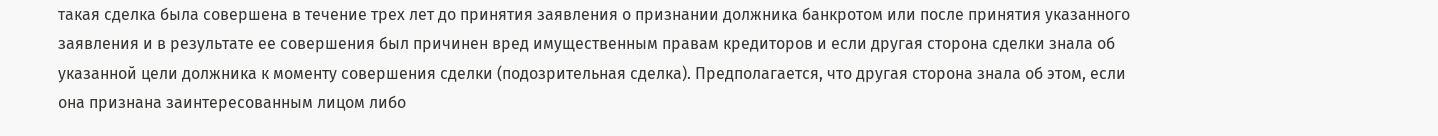такая сделка была совершена в течение трех лет до принятия заявления о признании должника банкротом или после принятия указанного заявления и в результате ее совершения был причинен вред имущественным правам кредиторов и если другая сторона сделки знала об указанной цели должника к моменту совершения сделки (подозрительная сделка). Предполагается, что другая сторона знала об этом, если она признана заинтересованным лицом либо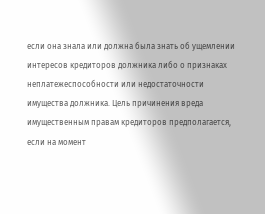если она знала или должна была знать об ущемлении интересов кредиторов должника либо о признаках неплатежеспособности или недостаточности имущества должника. Цель причинения вреда имущественным правам кредиторов предполагается, если на момент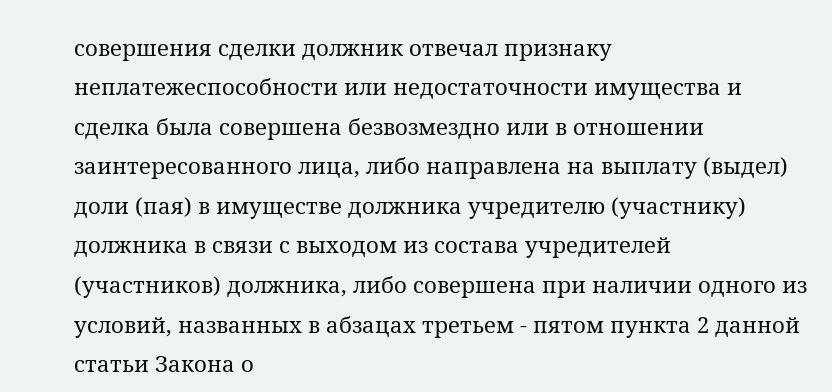совершения сделки должник отвечал признаку неплатежеспособности или недостаточности имущества и сделка была совершена безвозмездно или в отношении заинтересованного лица, либо направлена на выплату (выдел) доли (пая) в имуществе должника учредителю (участнику) должника в связи с выходом из состава учредителей (участников) должника, либо совершена при наличии одного из условий, названных в абзацах третьем - пятом пункта 2 данной статьи Закона о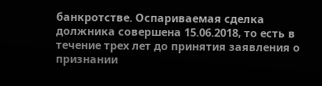банкротстве. Оспариваемая сделка должника совершена 15.06.2018, то есть в течение трех лет до принятия заявления о признании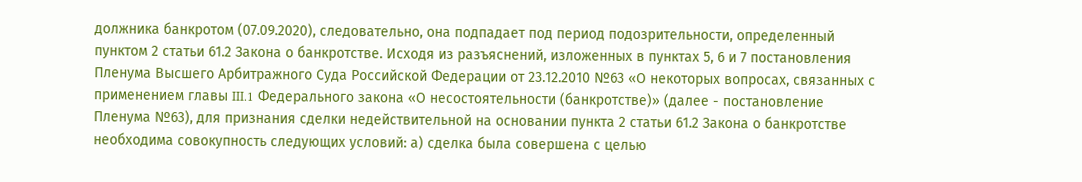должника банкротом (07.09.2020), следовательно, она подпадает под период подозрительности, определенный пунктом 2 статьи 61.2 Закона о банкротстве. Исходя из разъяснений, изложенных в пунктах 5, 6 и 7 постановления Пленума Высшего Арбитражного Суда Российской Федерации от 23.12.2010 №63 «О некоторых вопросах, связанных с применением главы III.1 Федерального закона «О несостоятельности (банкротстве)» (далее - постановление Пленума №63), для признания сделки недействительной на основании пункта 2 статьи 61.2 Закона о банкротстве необходима совокупность следующих условий: а) сделка была совершена с целью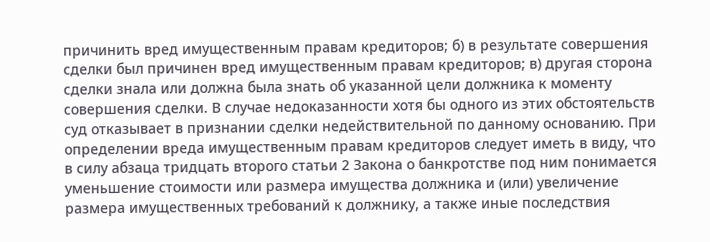причинить вред имущественным правам кредиторов; б) в результате совершения сделки был причинен вред имущественным правам кредиторов; в) другая сторона сделки знала или должна была знать об указанной цели должника к моменту совершения сделки. В случае недоказанности хотя бы одного из этих обстоятельств суд отказывает в признании сделки недействительной по данному основанию. При определении вреда имущественным правам кредиторов следует иметь в виду, что в силу абзаца тридцать второго статьи 2 Закона о банкротстве под ним понимается уменьшение стоимости или размера имущества должника и (или) увеличение размера имущественных требований к должнику, а также иные последствия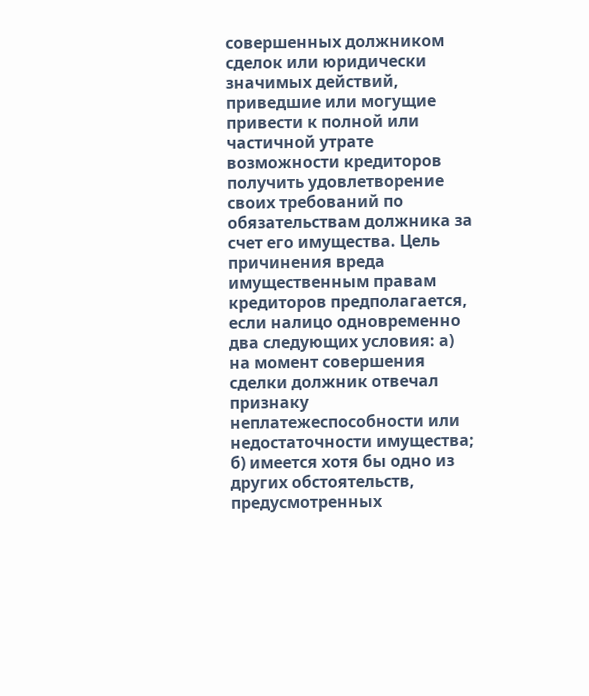совершенных должником сделок или юридически значимых действий, приведшие или могущие привести к полной или частичной утрате возможности кредиторов получить удовлетворение своих требований по обязательствам должника за счет его имущества. Цель причинения вреда имущественным правам кредиторов предполагается, если налицо одновременно два следующих условия: а) на момент совершения сделки должник отвечал признаку неплатежеспособности или недостаточности имущества; б) имеется хотя бы одно из других обстоятельств, предусмотренных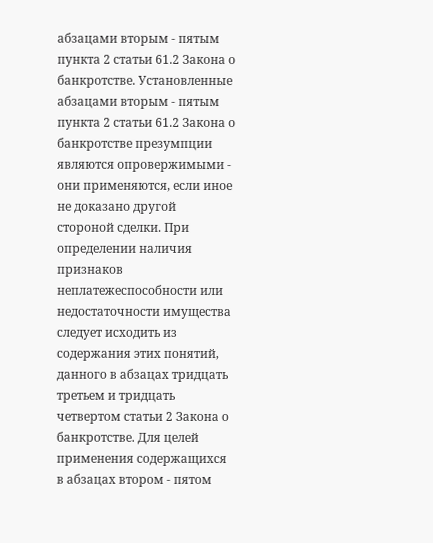абзацами вторым - пятым пункта 2 статьи 61.2 Закона о банкротстве. Установленные абзацами вторым - пятым пункта 2 статьи 61.2 Закона о банкротстве презумпции являются опровержимыми - они применяются, если иное не доказано другой стороной сделки. При определении наличия признаков неплатежеспособности или недостаточности имущества следует исходить из содержания этих понятий, данного в абзацах тридцать третьем и тридцать четвертом статьи 2 Закона о банкротстве. Для целей применения содержащихся в абзацах втором - пятом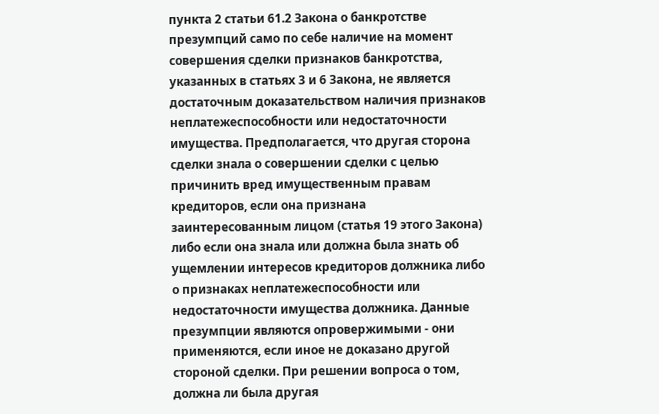пункта 2 статьи 61.2 Закона о банкротстве презумпций само по себе наличие на момент совершения сделки признаков банкротства, указанных в статьях 3 и 6 Закона, не является достаточным доказательством наличия признаков неплатежеспособности или недостаточности имущества. Предполагается, что другая сторона сделки знала о совершении сделки с целью причинить вред имущественным правам кредиторов, если она признана заинтересованным лицом (статья 19 этого Закона) либо если она знала или должна была знать об ущемлении интересов кредиторов должника либо о признаках неплатежеспособности или недостаточности имущества должника. Данные презумпции являются опровержимыми - они применяются, если иное не доказано другой стороной сделки. При решении вопроса о том, должна ли была другая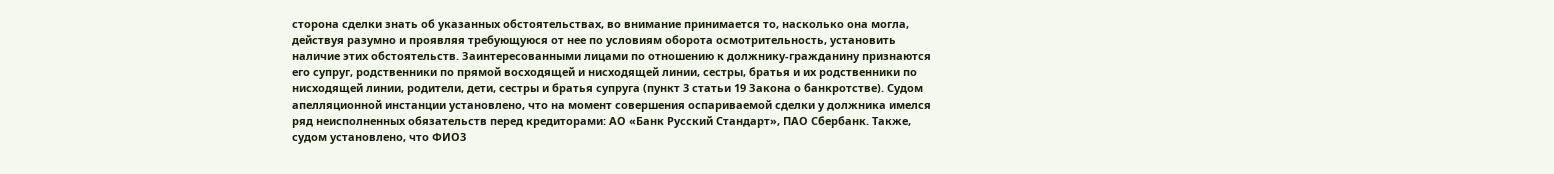сторона сделки знать об указанных обстоятельствах, во внимание принимается то, насколько она могла, действуя разумно и проявляя требующуюся от нее по условиям оборота осмотрительность, установить наличие этих обстоятельств. Заинтересованными лицами по отношению к должнику-гражданину признаются его супруг, родственники по прямой восходящей и нисходящей линии, сестры, братья и их родственники по нисходящей линии, родители, дети, сестры и братья супруга (пункт 3 статьи 19 Закона о банкротстве). Судом апелляционной инстанции установлено, что на момент совершения оспариваемой сделки у должника имелся ряд неисполненных обязательств перед кредиторами: АО «Банк Русский Стандарт», ПАО Сбербанк. Также, судом установлено, что ФИО3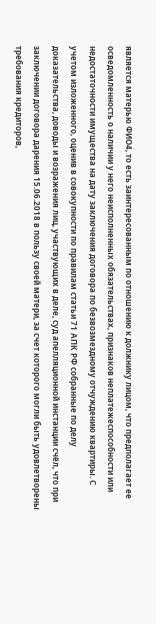является матерью ФИО4, то есть заинтересованным по отношению к должнику лицом, что предполагает ее осведомленность о наличии у него неисполненных обязательствах, признаков неплатежеспособности или недостаточности имущества на дату заключения договора по безвозмездному отчуждению квартиры. С учетом изложенного, оценив в совокупности по правилам статьи 71 АПК РФ собранные по делу доказательства, доводы и возражения лиц, участвующих в деле, суд апелляционной инстанции счёл, что при заключении договора дарения 15.06.2018 в пользу своей матери, за счет которого могли быть удовлетворены требования кредиторов,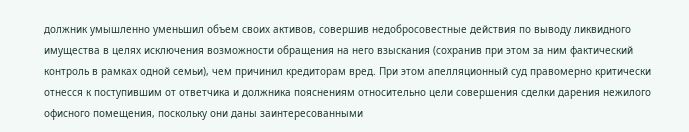должник умышленно уменьшил объем своих активов, совершив недобросовестные действия по выводу ликвидного имущества в целях исключения возможности обращения на него взыскания (сохранив при этом за ним фактический контроль в рамках одной семьи), чем причинил кредиторам вред. При этом апелляционный суд правомерно критически отнесся к поступившим от ответчика и должника пояснениям относительно цели совершения сделки дарения нежилого офисного помещения, поскольку они даны заинтересованными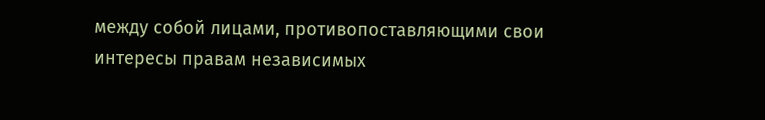между собой лицами, противопоставляющими свои интересы правам независимых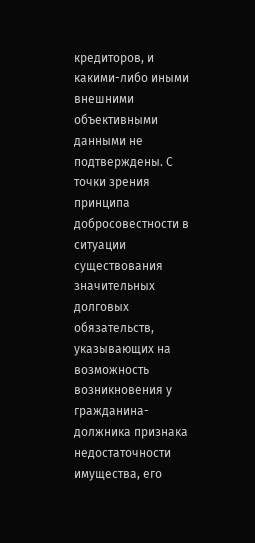кредиторов, и какими-либо иными внешними объективными данными не подтверждены. С точки зрения принципа добросовестности в ситуации существования значительных долговых обязательств, указывающих на возможность возникновения у гражданина-должника признака недостаточности имущества, его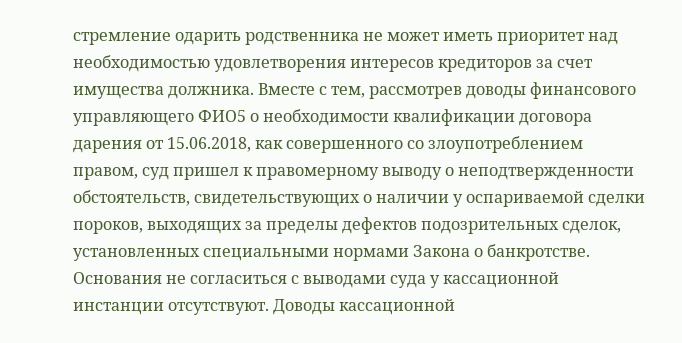стремление одарить родственника не может иметь приоритет над необходимостью удовлетворения интересов кредиторов за счет имущества должника. Вместе с тем, рассмотрев доводы финансового управляющего ФИО5 о необходимости квалификации договора дарения от 15.06.2018, как совершенного со злоупотреблением правом, суд пришел к правомерному выводу о неподтвержденности обстоятельств, свидетельствующих о наличии у оспариваемой сделки пороков, выходящих за пределы дефектов подозрительных сделок, установленных специальными нормами Закона о банкротстве. Основания не согласиться с выводами суда у кассационной инстанции отсутствуют. Доводы кассационной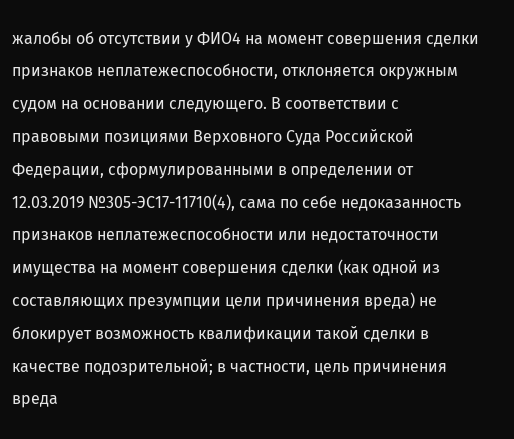жалобы об отсутствии у ФИО4 на момент совершения сделки признаков неплатежеспособности, отклоняется окружным судом на основании следующего. В соответствии с правовыми позициями Верховного Суда Российской Федерации, сформулированными в определении от 12.03.2019 №305-ЭС17-11710(4), сама по себе недоказанность признаков неплатежеспособности или недостаточности имущества на момент совершения сделки (как одной из составляющих презумпции цели причинения вреда) не блокирует возможность квалификации такой сделки в качестве подозрительной; в частности, цель причинения вреда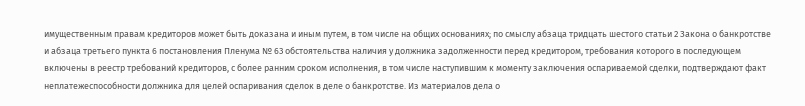имущественным правам кредиторов может быть доказана и иным путем, в том числе на общих основаниях; по смыслу абзаца тридцать шестого статьи 2 Закона о банкротстве и абзаца третьего пункта 6 постановления Пленума № 63 обстоятельства наличия у должника задолженности перед кредитором, требования которого в последующем включены в реестр требований кредиторов, с более ранним сроком исполнения, в том числе наступившим к моменту заключения оспариваемой сделки, подтверждают факт неплатежеспособности должника для целей оспаривания сделок в деле о банкротстве. Из материалов дела о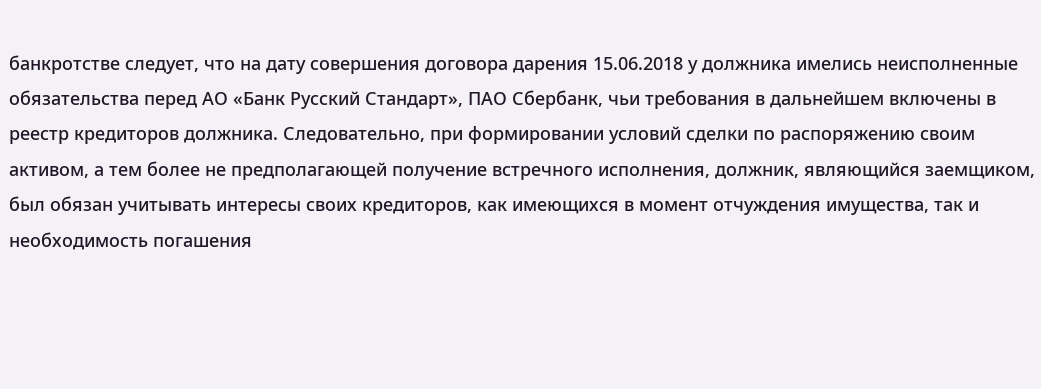банкротстве следует, что на дату совершения договора дарения 15.06.2018 у должника имелись неисполненные обязательства перед АО «Банк Русский Стандарт», ПАО Сбербанк, чьи требования в дальнейшем включены в реестр кредиторов должника. Следовательно, при формировании условий сделки по распоряжению своим активом, а тем более не предполагающей получение встречного исполнения, должник, являющийся заемщиком, был обязан учитывать интересы своих кредиторов, как имеющихся в момент отчуждения имущества, так и необходимость погашения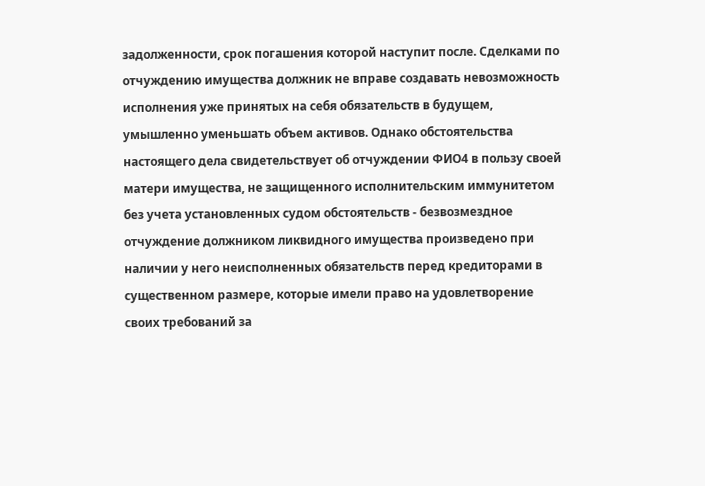задолженности, срок погашения которой наступит после. Сделками по отчуждению имущества должник не вправе создавать невозможность исполнения уже принятых на себя обязательств в будущем, умышленно уменьшать объем активов. Однако обстоятельства настоящего дела свидетельствует об отчуждении ФИО4 в пользу своей матери имущества, не защищенного исполнительским иммунитетом без учета установленных судом обстоятельств - безвозмездное отчуждение должником ликвидного имущества произведено при наличии у него неисполненных обязательств перед кредиторами в существенном размере, которые имели право на удовлетворение своих требований за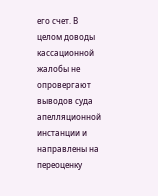его счет. В целом доводы кассационной жалобы не опровергают выводов суда апелляционной инстанции и направлены на переоценку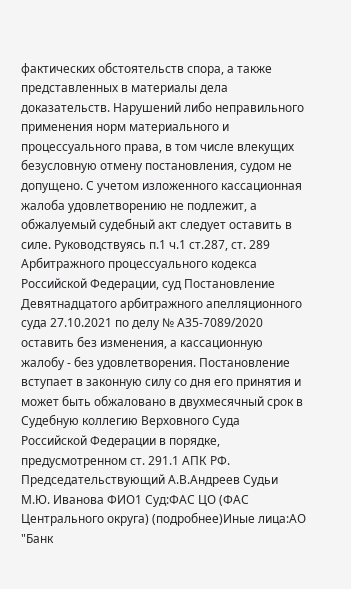фактических обстоятельств спора, а также представленных в материалы дела доказательств. Нарушений либо неправильного применения норм материального и процессуального права, в том числе влекущих безусловную отмену постановления, судом не допущено. С учетом изложенного кассационная жалоба удовлетворению не подлежит, а обжалуемый судебный акт следует оставить в силе. Руководствуясь п.1 ч.1 ст.287, ст. 289 Арбитражного процессуального кодекса Российской Федерации, суд Постановление Девятнадцатого арбитражного апелляционного суда 27.10.2021 по делу № А35-7089/2020 оставить без изменения, а кассационную жалобу - без удовлетворения. Постановление вступает в законную силу со дня его принятия и может быть обжаловано в двухмесячный срок в Судебную коллегию Верховного Суда Российской Федерации в порядке, предусмотренном ст. 291.1 АПК РФ. Председательствующий А.В.Андреев Судьи М.Ю. Иванова ФИО1 Суд:ФАС ЦО (ФАС Центрального округа) (подробнее)Иные лица:АО "Банк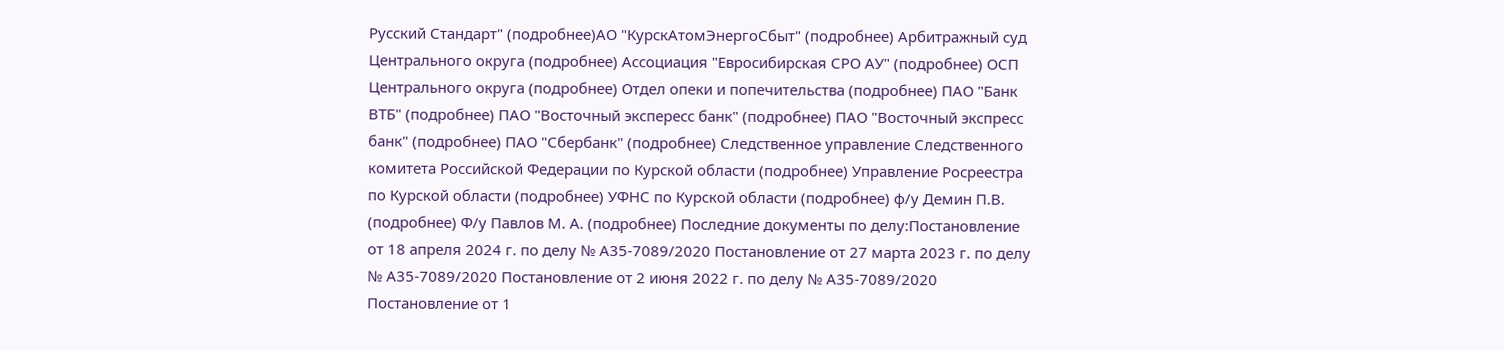Русский Стандарт" (подробнее)АО "КурскАтомЭнергоСбыт" (подробнее) Арбитражный суд Центрального округа (подробнее) Ассоциация "Евросибирская СРО АУ" (подробнее) ОСП Центрального округа (подробнее) Отдел опеки и попечительства (подробнее) ПАО "Банк ВТБ" (подробнее) ПАО "Восточный экспересс банк" (подробнее) ПАО "Восточный экспресс банк" (подробнее) ПАО "Сбербанк" (подробнее) Следственное управление Следственного комитета Российской Федерации по Курской области (подробнее) Управление Росреестра по Курской области (подробнее) УФНС по Курской области (подробнее) ф/у Демин П.В. (подробнее) Ф/у Павлов М. А. (подробнее) Последние документы по делу:Постановление от 18 апреля 2024 г. по делу № А35-7089/2020 Постановление от 27 марта 2023 г. по делу № А35-7089/2020 Постановление от 2 июня 2022 г. по делу № А35-7089/2020 Постановление от 1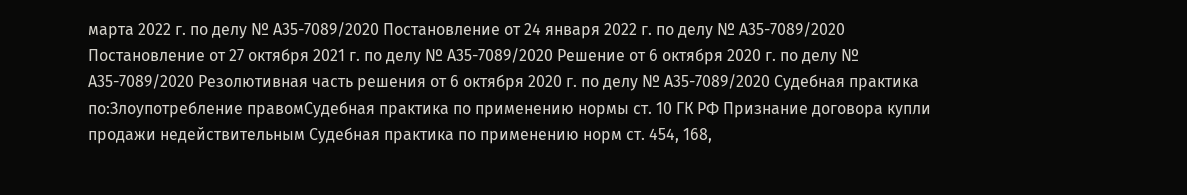марта 2022 г. по делу № А35-7089/2020 Постановление от 24 января 2022 г. по делу № А35-7089/2020 Постановление от 27 октября 2021 г. по делу № А35-7089/2020 Решение от 6 октября 2020 г. по делу № А35-7089/2020 Резолютивная часть решения от 6 октября 2020 г. по делу № А35-7089/2020 Судебная практика по:Злоупотребление правомСудебная практика по применению нормы ст. 10 ГК РФ Признание договора купли продажи недействительным Судебная практика по применению норм ст. 454, 168,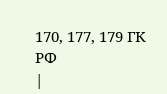170, 177, 179 ГК РФ
|